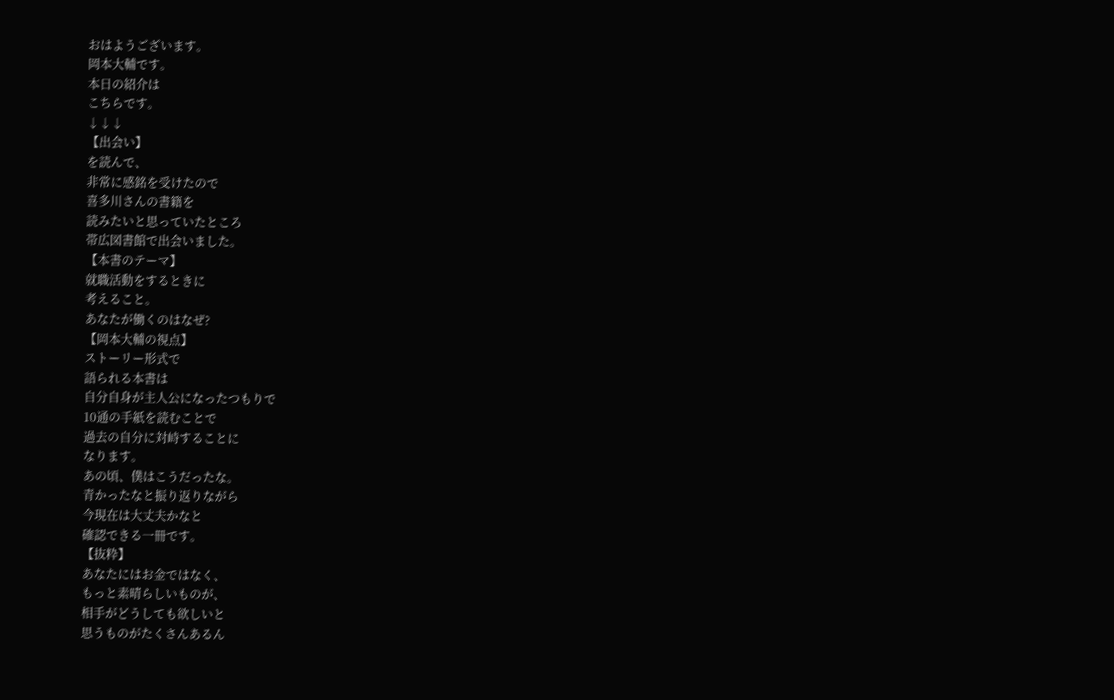おはようございます。
岡本大輔です。
本日の紹介は
こちらです。
↓↓↓
【出会い】
を読んで、
非常に感銘を受けたので
喜多川さんの書籍を
読みたいと思っていたところ
帯広図書館で出会いました。
【本書のテーマ】
就職活動をするときに
考えること。
あなたが働くのはなぜ?
【岡本大輔の視点】
ストーリー形式で
語られる本書は
自分自身が主人公になったつもりで
10通の手紙を読むことで
過去の自分に対峙することに
なります。
あの頃、僕はこうだったな。
青かったなと振り返りながら
今現在は大丈夫かなと
確認できる一冊です。
【抜粋】
あなたにはお金ではなく、
もっと素晴らしいものが、
相手がどうしても欲しいと
思うものがたくさんあるん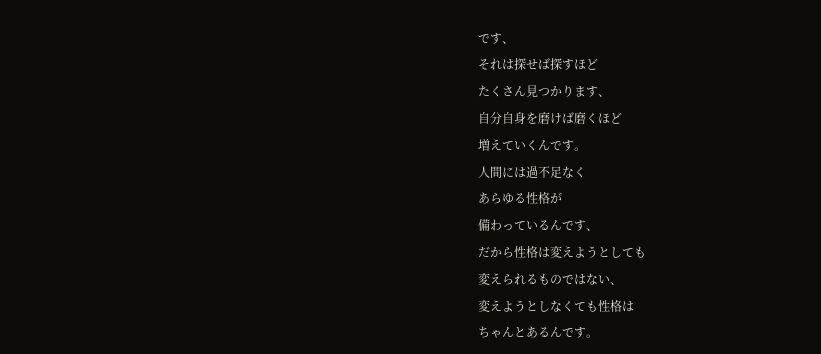です、
それは探せば探すほど
たくさん見つかります、
自分自身を磨けば磨くほど
増えていくんです。
人間には過不足なく
あらゆる性格が
備わっているんです、
だから性格は変えようとしても
変えられるものではない、
変えようとしなくても性格は
ちゃんとあるんです。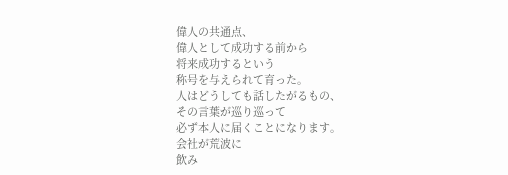偉人の共通点、
偉人として成功する前から
将来成功するという
称号を与えられて育った。
人はどうしても話したがるもの、
その言葉が巡り巡って
必ず本人に届くことになります。
会社が荒波に
飲み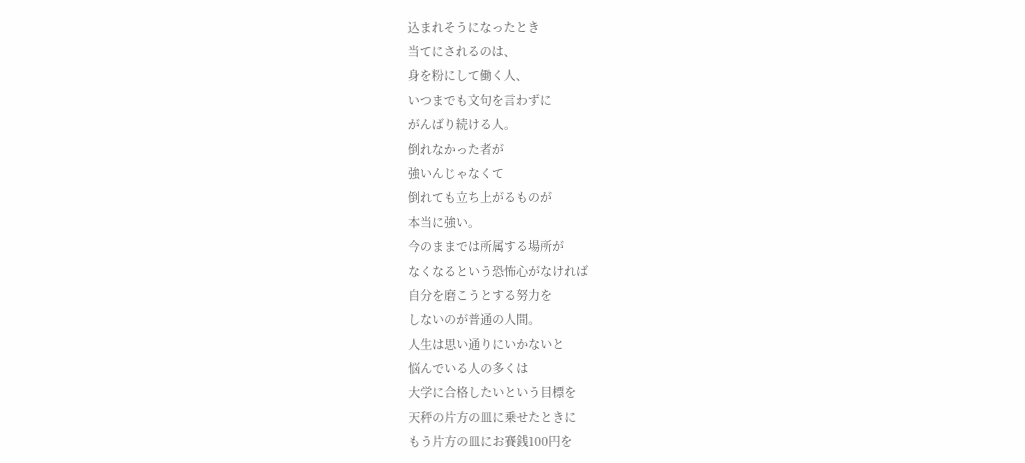込まれそうになったとき
当てにされるのは、
身を粉にして働く人、
いつまでも文句を言わずに
がんばり続ける人。
倒れなかった者が
強いんじゃなくて
倒れても立ち上がるものが
本当に強い。
今のままでは所属する場所が
なくなるという恐怖心がなければ
自分を磨こうとする努力を
しないのが普通の人間。
人生は思い通りにいかないと
悩んでいる人の多くは
大学に合格したいという目標を
天秤の片方の皿に乗せたときに
もう片方の皿にお賽銭100円を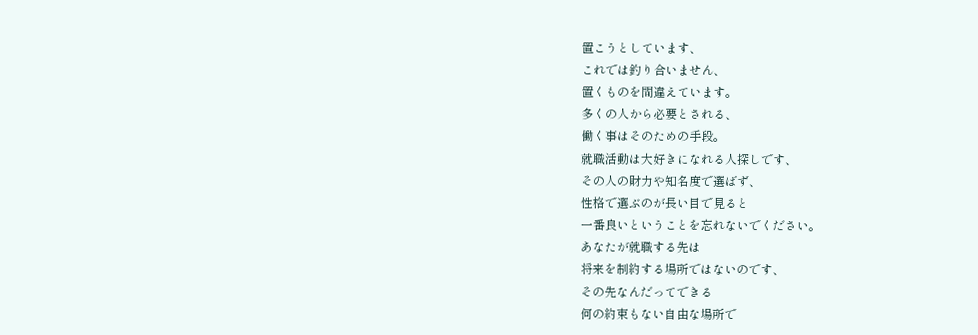置こうとしています、
これでは釣り合いません、
置くものを間違えています。
多くの人から必要とされる、
働く事はそのための手段。
就職活動は大好きになれる人探しです、
その人の財力や知名度で選ばず、
性格で選ぶのが長い目で見ると
一番良いということを忘れないでください。
あなたが就職する先は
将来を制約する場所ではないのです、
その先なんだってできる
何の約束もない自由な場所で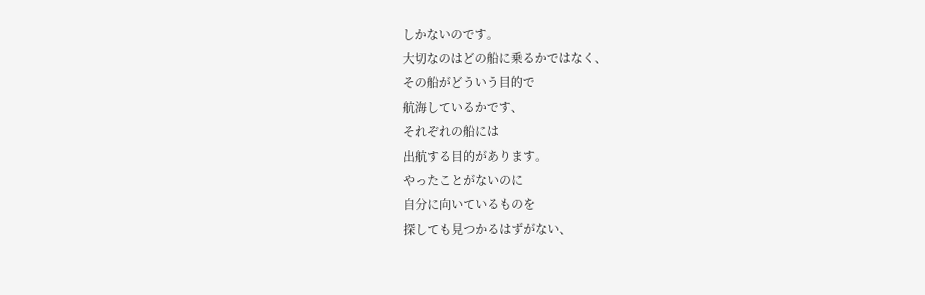しかないのです。
大切なのはどの船に乗るかではなく、
その船がどういう目的で
航海しているかです、
それぞれの船には
出航する目的があります。
やったことがないのに
自分に向いているものを
探しても見つかるはずがない、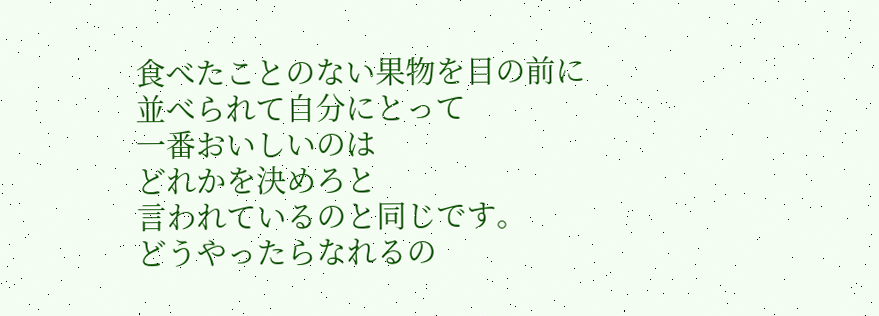食べたことのない果物を目の前に
並べられて自分にとって
一番おいしいのは
どれかを決めろと
言われているのと同じです。
どうやったらなれるの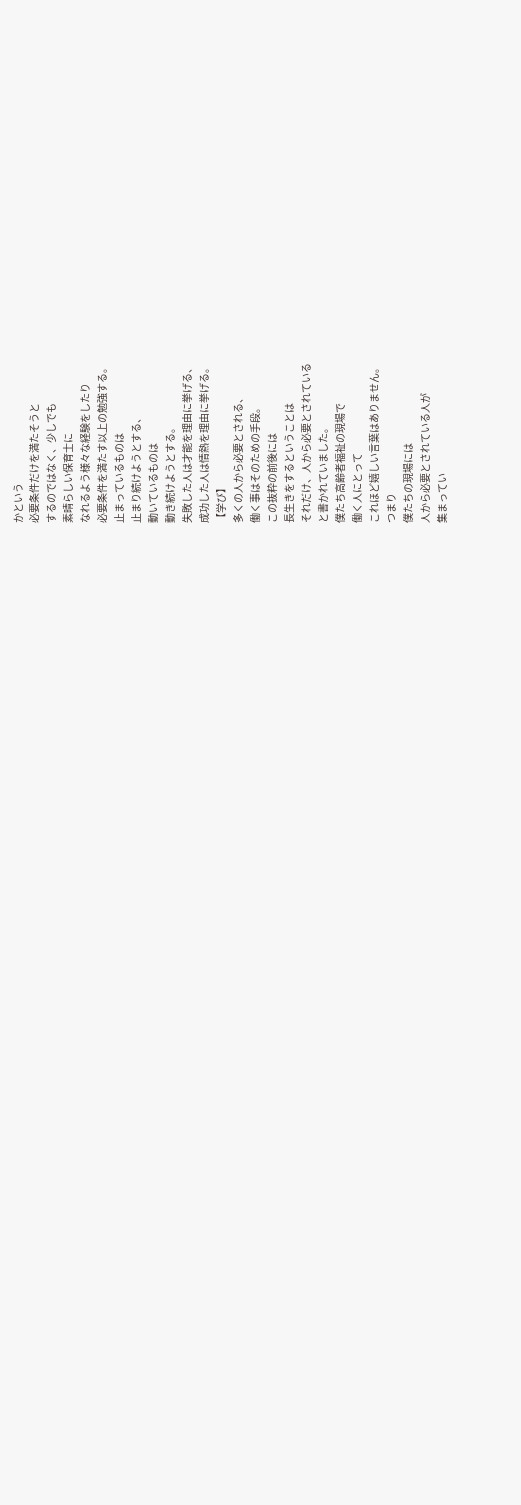かという
必要条件だけを満たそうと
するのではなく、少しでも
素晴らしい保育士に
なれるよう様々な経験をしたり
必要条件を満たす以上の勉強する。
止まっているものは
止まり続けようとする、
動いているものは
動き続けようとする。
失敗した人は才能を理由に挙げる、
成功した人は情熱を理由に挙げる。
【学び】
多くの人から必要とされる、
働く事はそのための手段。
この抜粋の前後には
長生きをするということは
それだけ、人から必要とされている
と書かれていました。
僕たち高齢者福祉の現場で
働く人にとって
これほど嬉しい言葉はありません。
つまり
僕たちの現場には
人から必要とされている人が
集まってい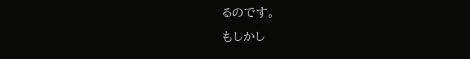るのです。
もしかし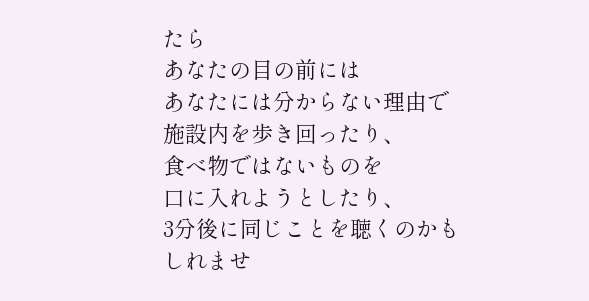たら
あなたの目の前には
あなたには分からない理由で
施設内を歩き回ったり、
食べ物ではないものを
口に入れようとしたり、
3分後に同じことを聴くのかも
しれませ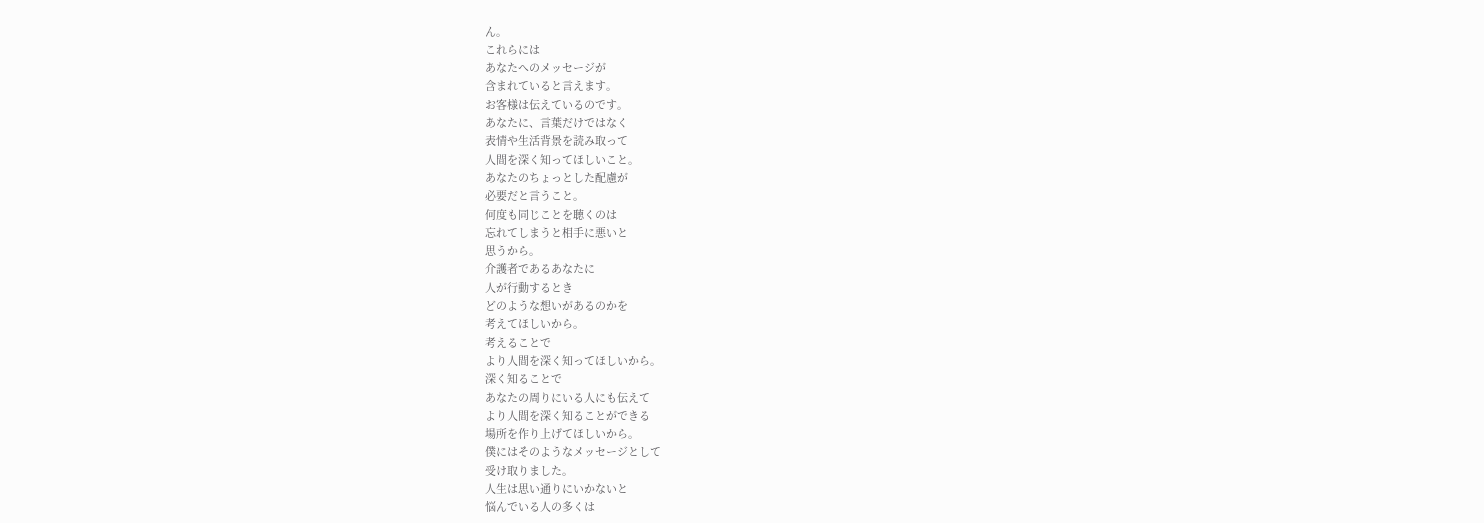ん。
これらには
あなたへのメッセージが
含まれていると言えます。
お客様は伝えているのです。
あなたに、言葉だけではなく
表情や生活背景を読み取って
人間を深く知ってほしいこと。
あなたのちょっとした配慮が
必要だと言うこと。
何度も同じことを聴くのは
忘れてしまうと相手に悪いと
思うから。
介護者であるあなたに
人が行動するとき
どのような想いがあるのかを
考えてほしいから。
考えることで
より人間を深く知ってほしいから。
深く知ることで
あなたの周りにいる人にも伝えて
より人間を深く知ることができる
場所を作り上げてほしいから。
僕にはそのようなメッセージとして
受け取りました。
人生は思い通りにいかないと
悩んでいる人の多くは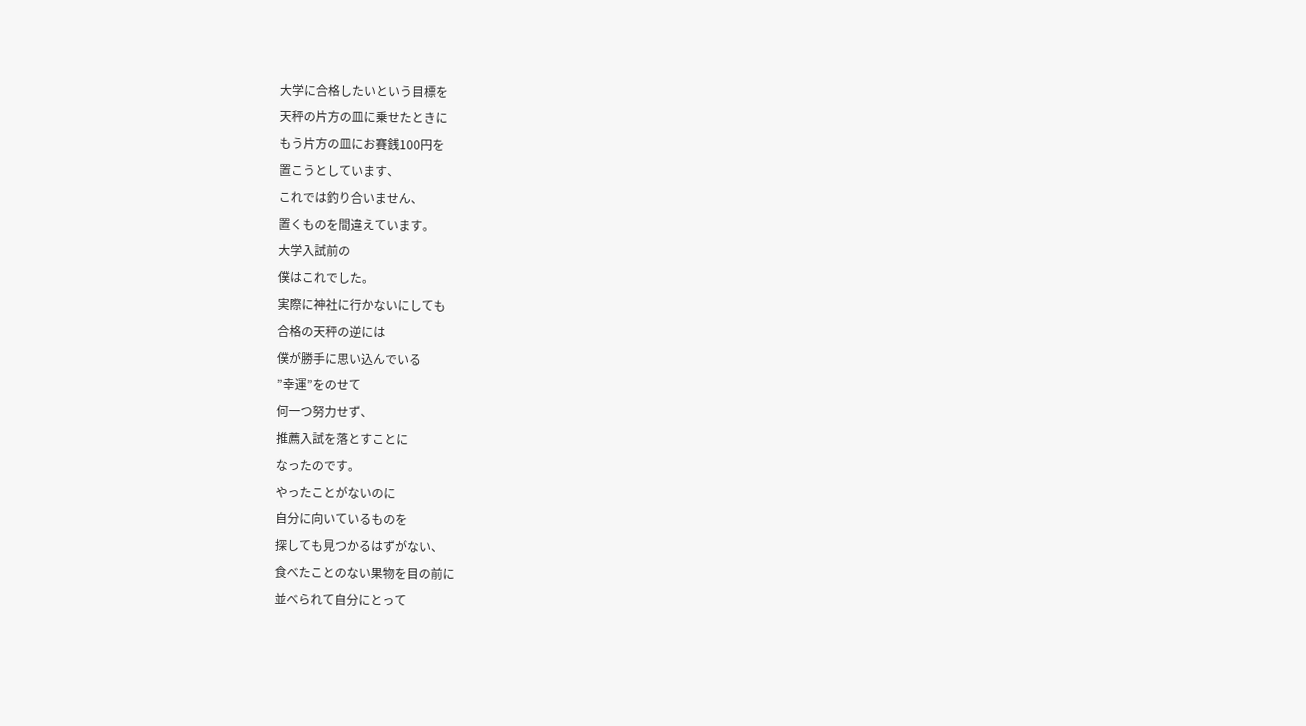大学に合格したいという目標を
天秤の片方の皿に乗せたときに
もう片方の皿にお賽銭100円を
置こうとしています、
これでは釣り合いません、
置くものを間違えています。
大学入試前の
僕はこれでした。
実際に神社に行かないにしても
合格の天秤の逆には
僕が勝手に思い込んでいる
”幸運”をのせて
何一つ努力せず、
推薦入試を落とすことに
なったのです。
やったことがないのに
自分に向いているものを
探しても見つかるはずがない、
食べたことのない果物を目の前に
並べられて自分にとって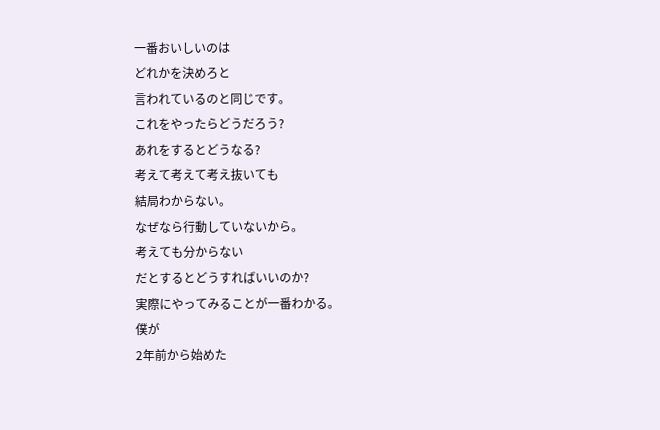一番おいしいのは
どれかを決めろと
言われているのと同じです。
これをやったらどうだろう?
あれをするとどうなる?
考えて考えて考え抜いても
結局わからない。
なぜなら行動していないから。
考えても分からない
だとするとどうすればいいのか?
実際にやってみることが一番わかる。
僕が
2年前から始めた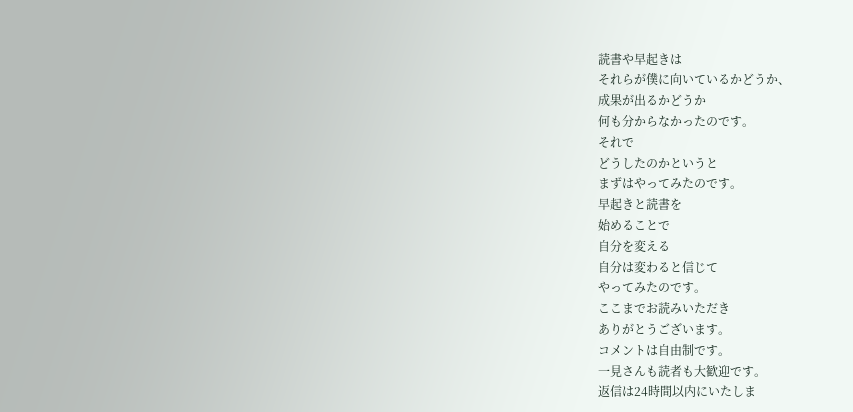読書や早起きは
それらが僕に向いているかどうか、
成果が出るかどうか
何も分からなかったのです。
それで
どうしたのかというと
まずはやってみたのです。
早起きと読書を
始めることで
自分を変える
自分は変わると信じて
やってみたのです。
ここまでお読みいただき
ありがとうございます。
コメントは自由制です。
一見さんも読者も大歓迎です。
返信は24時間以内にいたしま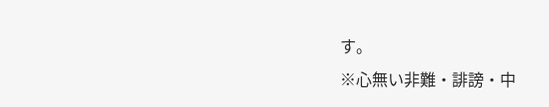す。
※心無い非難・誹謗・中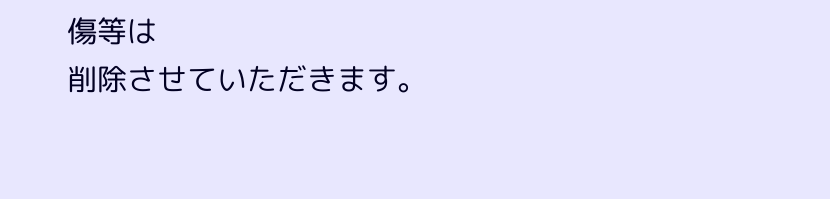傷等は
削除させていただきます。